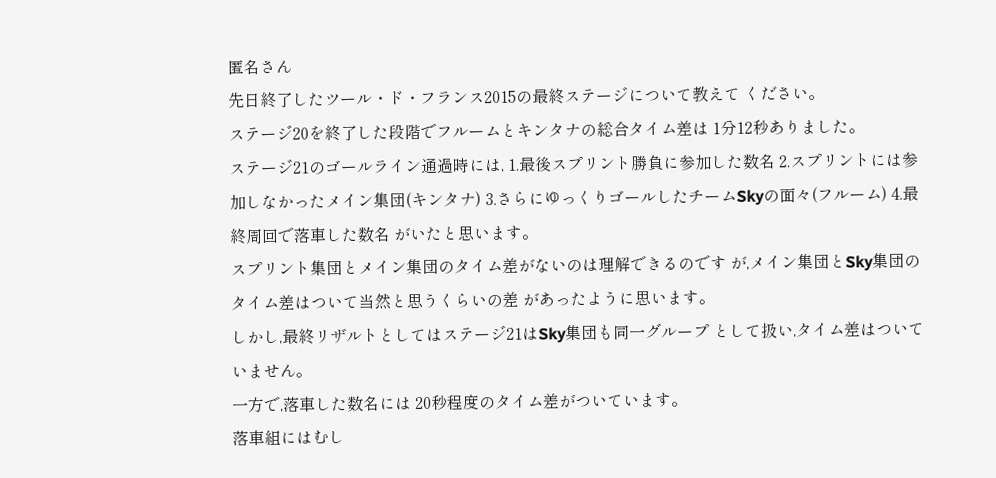匿名さん
先日終了したツール・ド・フランス2015の最終ステージについて教えて ください。
ステージ20を終了した段階でフルームとキンタナの総合タイム差は 1分12秒ありました。
ステージ21のゴールライン通過時には, 1.最後スプリント勝負に参加した数名 2.スプリントには参加しなかったメイン集団(キンタナ) 3.さらにゆっくりゴールしたチームSkyの面々(フルーム) 4.最終周回で落車した数名 がいたと思います。
スプリント集団とメイン集団のタイム差がないのは理解できるのです が,メイン集団とSky集団のタイム差はついて当然と思うくらいの差 があったように思います。
しかし,最終リザルトとしてはステージ21はSky集団も同一グループ として扱い,タイム差はついていません。
一方で,落車した数名には 20秒程度のタイム差がついています。
落車組にはむし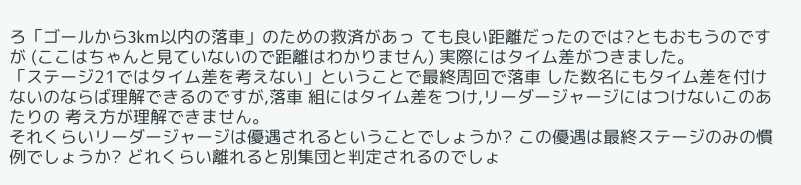ろ「ゴールから3km以内の落車」のための救済があっ ても良い距離だったのでは?ともおもうのですが (ここはちゃんと見ていないので距離はわかりません) 実際にはタイム差がつきました。
「ステージ21ではタイム差を考えない」ということで最終周回で落車 した数名にもタイム差を付けないのならば理解できるのですが,落車 組にはタイム差をつけ,リーダージャージにはつけないこのあたりの 考え方が理解できません。
それくらいリーダージャージは優遇されるということでしょうか? この優遇は最終ステージのみの慣例でしょうか? どれくらい離れると別集団と判定されるのでしょ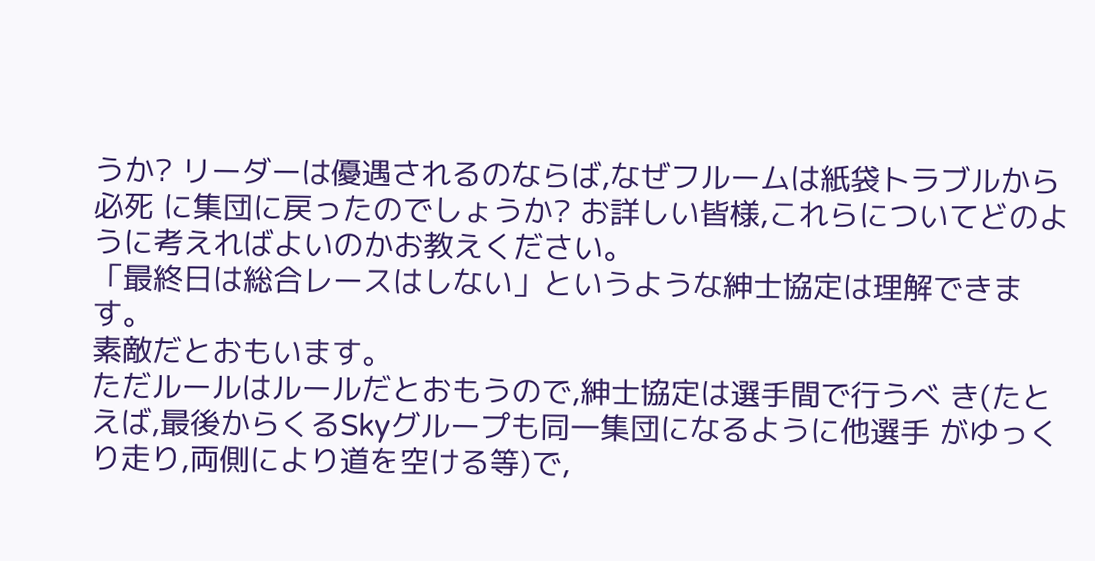うか? リーダーは優遇されるのならば,なぜフルームは紙袋トラブルから必死 に集団に戻ったのでしょうか? お詳しい皆様,これらについてどのように考えればよいのかお教えください。
「最終日は総合レースはしない」というような紳士協定は理解できま す。
素敵だとおもいます。
ただルールはルールだとおもうので,紳士協定は選手間で行うべ き(たとえば,最後からくるSkyグループも同一集団になるように他選手 がゆっくり走り,両側により道を空ける等)で,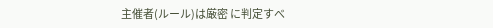主催者(ルール)は厳密 に判定すべ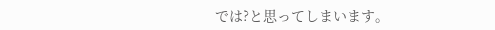では?と思ってしまいます。